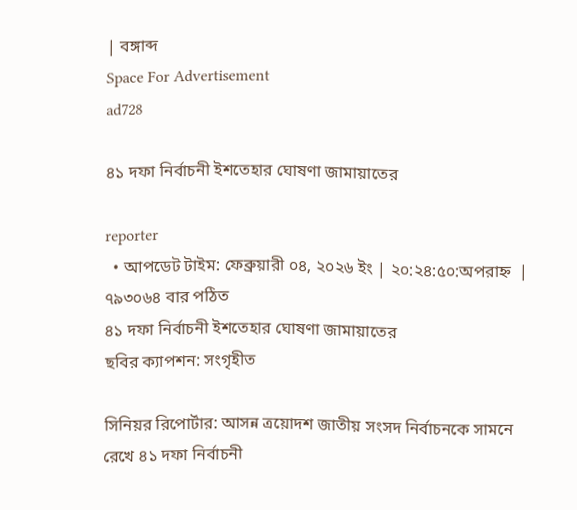| বঙ্গাব্দ
Space For Advertisement
ad728

৪১ দফা নির্বাচনী ইশতেহার ঘোষণা জামায়াতের

reporter
  • আপডেট টাইম: ফেব্রুয়ারী ০৪, ২০২৬ ইং | ২০:২৪:৫০:অপরাহ্ন  |  ৭৯৩০৬৪ বার পঠিত
৪১ দফা নির্বাচনী ইশতেহার ঘোষণা জামায়াতের
ছবির ক্যাপশন: সংগৃহীত

সিনিয়র রিপোর্টার: আসন্ন ত্রয়োদশ জাতীয় সংসদ নির্বাচনকে সামনে রেখে ৪১ দফা নির্বাচনী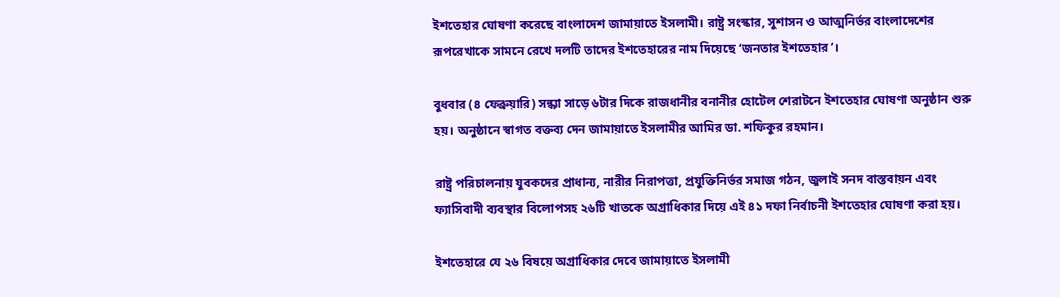ইশতেহার ঘোষণা করেছে বাংলাদেশ জামায়াতে ইসলামী। রাষ্ট্র সংস্কার, সুশাসন ও আত্মনির্ভর বাংলাদেশের রূপরেখাকে সামনে রেখে দলটি তাদের ইশতেহারের নাম দিয়েছে ‘জনতার ইশতেহার’।

বুধবার (৪ ফেব্রুয়ারি) সন্ধ্যা সাড়ে ৬টার দিকে রাজধানীর বনানীর হোটেল শেরাটনে ইশতেহার ঘোষণা অনুষ্ঠান শুরু হয়। অনুষ্ঠানে স্বাগত বক্তব্য দেন জামায়াতে ইসলামীর আমির ডা. শফিকুর রহমান।

রাষ্ট্র পরিচালনায় যুবকদের প্রাধান্য, নারীর নিরাপত্তা, প্রযুক্তিনির্ভর সমাজ গঠন, জুলাই সনদ বাস্তবায়ন এবং ফ্যাসিবাদী ব্যবস্থার বিলোপসহ ২৬টি খাতকে অগ্রাধিকার দিয়ে এই ৪১ দফা নির্বাচনী ইশতেহার ঘোষণা করা হয়।

ইশতেহারে যে ২৬ বিষয়ে অগ্রাধিকার দেবে জামায়াতে ইসলামী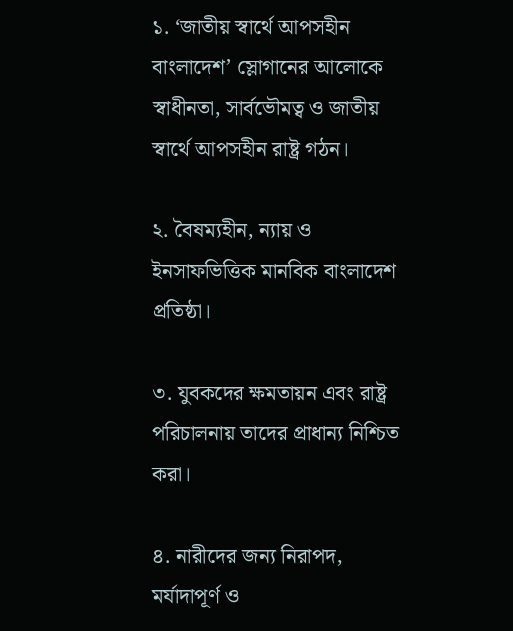১. ‘জাতীয় স্বার্থে আপসহীন বাংলাদেশ’ স্লোগানের আলোকে স্বাধীনতা, সার্বভৌমত্ব ও জাতীয় স্বার্থে আপসহীন রাষ্ট্র গঠন।

২. বৈষম্যহীন, ন্যায় ও ইনসাফভিত্তিক মানবিক বাংলাদেশ প্রতিষ্ঠা।

৩. যুবকদের ক্ষমতায়ন এবং রাষ্ট্র পরিচালনায় তাদের প্রাধান্য নিশ্চিত করা।

৪. নারীদের জন্য নিরাপদ, মর্যাদাপূর্ণ ও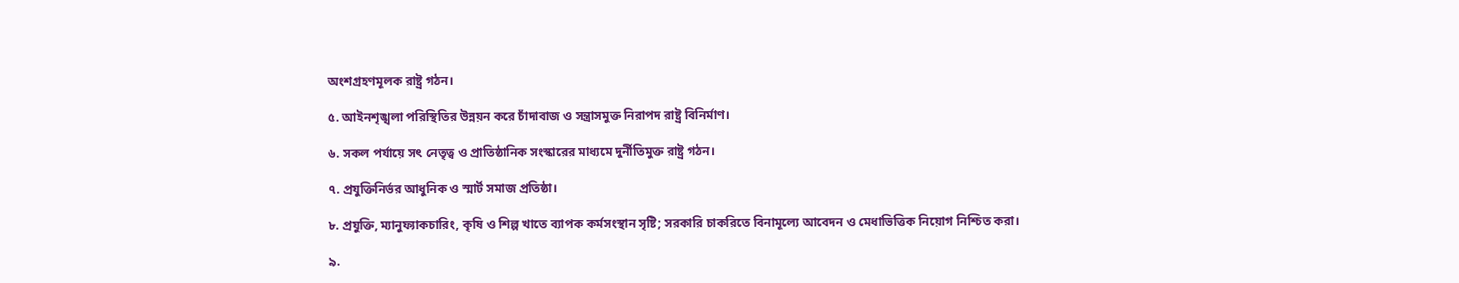অংশগ্রহণমূলক রাষ্ট্র গঠন।

৫. আইনশৃঙ্খলা পরিস্থিতির উন্নয়ন করে চাঁদাবাজ ও সন্ত্রাসমুক্ত নিরাপদ রাষ্ট্র বিনির্মাণ।

৬. সকল পর্যায়ে সৎ নেতৃত্ব ও প্রাতিষ্ঠানিক সংস্কারের মাধ্যমে দুর্নীতিমুক্ত রাষ্ট্র গঠন।

৭. প্রযুক্তিনির্ভর আধুনিক ও স্মার্ট সমাজ প্রতিষ্ঠা।

৮. প্রযুক্তি, ম্যানুফ্যাকচারিং, কৃষি ও শিল্প খাতে ব্যাপক কর্মসংস্থান সৃষ্টি; সরকারি চাকরিতে বিনামূল্যে আবেদন ও মেধাভিত্তিক নিয়োগ নিশ্চিত করা।

৯.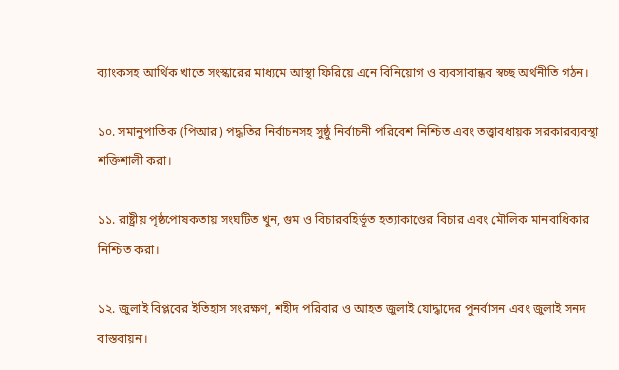ব্যাংকসহ আর্থিক খাতে সংস্কারের মাধ্যমে আস্থা ফিরিয়ে এনে বিনিয়োগ ও ব্যবসাবান্ধব স্বচ্ছ অর্থনীতি গঠন।

১০. সমানুপাতিক (পিআর) পদ্ধতির নির্বাচনসহ সুষ্ঠু নির্বাচনী পরিবেশ নিশ্চিত এবং তত্ত্বাবধায়ক সরকারব্যবস্থা শক্তিশালী করা।

১১. রাষ্ট্রীয় পৃষ্ঠপোষকতায় সংঘটিত খুন, গুম ও বিচারবহির্ভূত হত্যাকাণ্ডের বিচার এবং মৌলিক মানবাধিকার নিশ্চিত করা।

১২. জুলাই বিপ্লবের ইতিহাস সংরক্ষণ, শহীদ পরিবার ও আহত জুলাই যোদ্ধাদের পুনর্বাসন এবং জুলাই সনদ বাস্তবায়ন।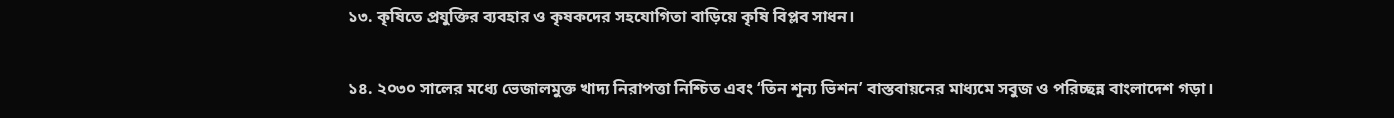১৩. কৃষিতে প্রযুক্তির ব্যবহার ও কৃষকদের সহযোগিতা বাড়িয়ে কৃষি বিপ্লব সাধন।

১৪. ২০৩০ সালের মধ্যে ভেজালমুক্ত খাদ্য নিরাপত্তা নিশ্চিত এবং ‘তিন শূন্য ভিশন’ বাস্তবায়নের মাধ্যমে সবুজ ও পরিচ্ছন্ন বাংলাদেশ গড়া।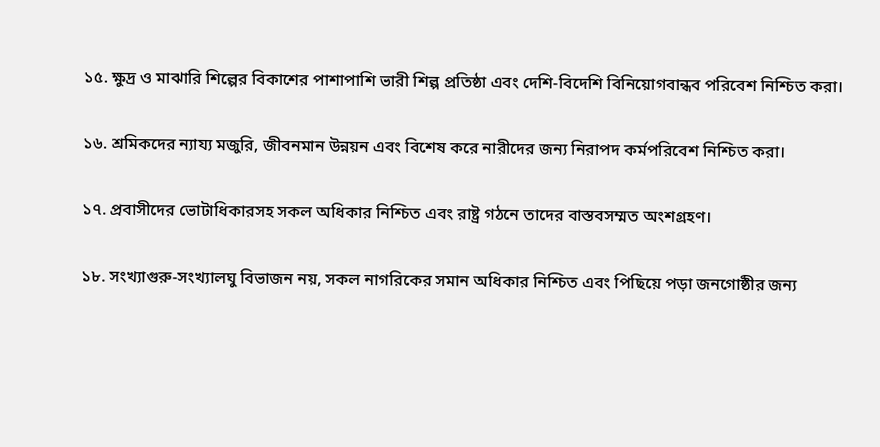১৫. ক্ষুদ্র ও মাঝারি শিল্পের বিকাশের পাশাপাশি ভারী শিল্প প্রতিষ্ঠা এবং দেশি-বিদেশি বিনিয়োগবান্ধব পরিবেশ নিশ্চিত করা।

১৬. শ্রমিকদের ন্যায্য মজুরি, জীবনমান উন্নয়ন এবং বিশেষ করে নারীদের জন্য নিরাপদ কর্মপরিবেশ নিশ্চিত করা।

১৭. প্রবাসীদের ভোটাধিকারসহ সকল অধিকার নিশ্চিত এবং রাষ্ট্র গঠনে তাদের বাস্তবসম্মত অংশগ্রহণ।

১৮. সংখ্যাগুরু-সংখ্যালঘু বিভাজন নয়, সকল নাগরিকের সমান অধিকার নিশ্চিত এবং পিছিয়ে পড়া জনগোষ্ঠীর জন্য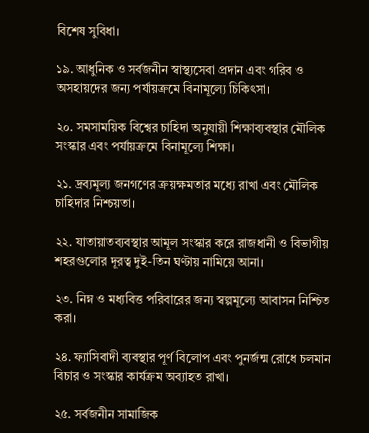বিশেষ সুবিধা।

১৯. আধুনিক ও সর্বজনীন স্বাস্থ্যসেবা প্রদান এবং গরিব ও অসহায়দের জন্য পর্যায়ক্রমে বিনামূল্যে চিকিৎসা।

২০. সমসাময়িক বিশ্বের চাহিদা অনুযায়ী শিক্ষাব্যবস্থার মৌলিক সংস্কার এবং পর্যায়ক্রমে বিনামূল্যে শিক্ষা।

২১. দ্রব্যমূল্য জনগণের ক্রয়ক্ষমতার মধ্যে রাখা এবং মৌলিক চাহিদার নিশ্চয়তা।

২২. যাতায়াতব্যবস্থার আমূল সংস্কার করে রাজধানী ও বিভাগীয় শহরগুলোর দূরত্ব দুই-তিন ঘণ্টায় নামিয়ে আনা।

২৩. নিম্ন ও মধ্যবিত্ত পরিবারের জন্য স্বল্পমূল্যে আবাসন নিশ্চিত করা।

২৪. ফ্যাসিবাদী ব্যবস্থার পূর্ণ বিলোপ এবং পুনর্জন্ম রোধে চলমান বিচার ও সংস্কার কার্যক্রম অব্যাহত রাখা।

২৫. সর্বজনীন সামাজিক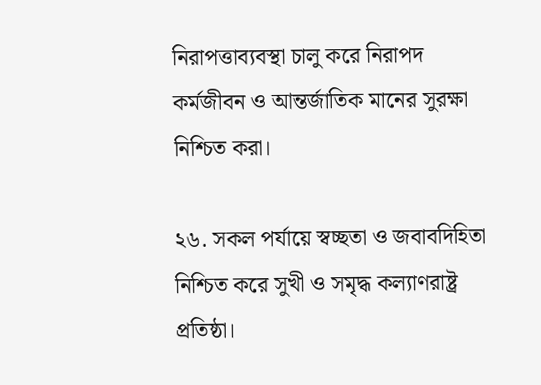নিরাপত্তাব্যবস্থা চালু করে নিরাপদ কর্মজীবন ও আন্তর্জাতিক মানের সুরক্ষা নিশ্চিত করা।

২৬. সকল পর্যায়ে স্বচ্ছতা ও জবাবদিহিতা নিশ্চিত করে সুখী ও সমৃদ্ধ কল্যাণরাষ্ট্র প্রতিষ্ঠা।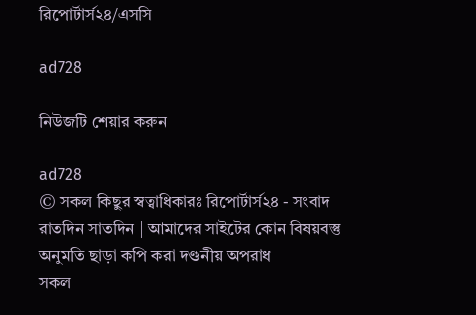রিপোর্টার্স২৪/এসসি

ad728

নিউজটি শেয়ার করুন

ad728
© সকল কিছুর স্বত্বাধিকারঃ রিপোর্টার্স২৪ - সংবাদ রাতদিন সাতদিন | আমাদের সাইটের কোন বিষয়বস্তু অনুমতি ছাড়া কপি করা দণ্ডনীয় অপরাধ
সকল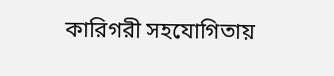কারিগরী সহযোগিতায়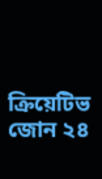ক্রিয়েটিভ জোন ২৪